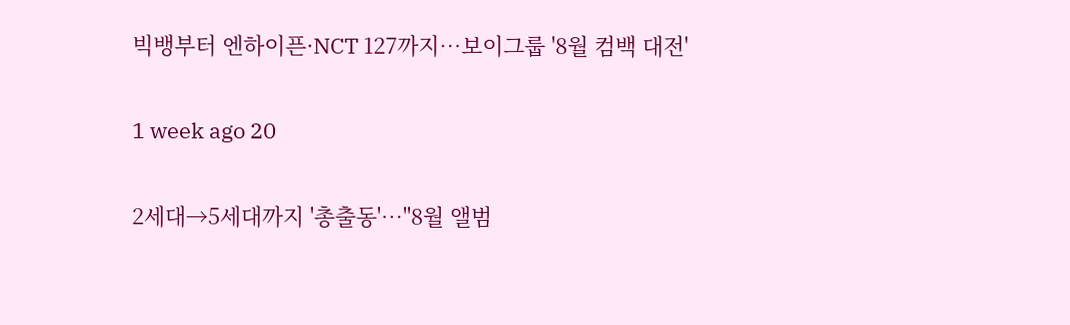빅뱅부터 엔하이픈·NCT 127까지…보이그룹 '8월 컴백 대전'

1 week ago 20

2세대→5세대까지 '총출동'…"8월 앨범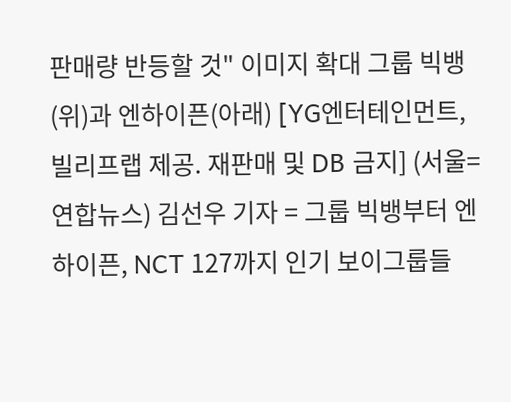판매량 반등할 것" 이미지 확대 그룹 빅뱅(위)과 엔하이픈(아래) [YG엔터테인먼트, 빌리프랩 제공. 재판매 및 DB 금지] (서울=연합뉴스) 김선우 기자 = 그룹 빅뱅부터 엔하이픈, NCT 127까지 인기 보이그룹들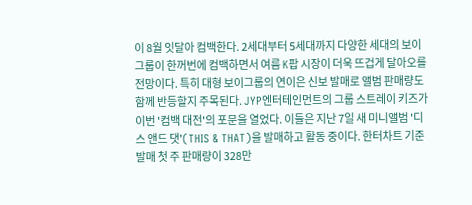이 8월 잇달아 컴백한다. 2세대부터 5세대까지 다양한 세대의 보이그룹이 한꺼번에 컴백하면서 여름 K팝 시장이 더욱 뜨겁게 달아오를 전망이다. 특히 대형 보이그룹의 연이은 신보 발매로 앨범 판매량도 함께 반등할지 주목된다. JYP엔터테인먼트의 그룹 스트레이 키즈가 이번 '컴백 대전'의 포문을 열었다. 이들은 지난 7일 새 미니앨범 '디스 앤드 댓'(THIS & THAT)을 발매하고 활동 중이다. 한터차트 기준 발매 첫 주 판매량이 328만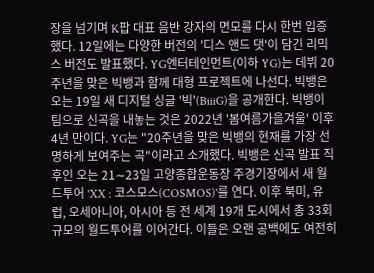장을 넘기며 K팝 대표 음반 강자의 면모를 다시 한번 입증했다. 12일에는 다양한 버전의 '디스 앤드 댓'이 담긴 리믹스 버전도 발표했다. YG엔터테인먼트(이하 YG)는 데뷔 20주년을 맞은 빅뱅과 함께 대형 프로젝트에 나선다. 빅뱅은 오는 19일 새 디지털 싱글 '빅'(BiiiG)을 공개한다. 빅뱅이 팀으로 신곡을 내놓는 것은 2022년 '봄여름가을겨울' 이후 4년 만이다. YG는 "20주년을 맞은 빅뱅의 현재를 가장 선명하게 보여주는 곡"이라고 소개했다. 빅뱅은 신곡 발표 직후인 오는 21∼23일 고양종합운동장 주경기장에서 새 월드투어 'XX : 코스모스(COSMOS)'를 연다. 이후 북미, 유럽, 오세아니아, 아시아 등 전 세계 19개 도시에서 총 33회 규모의 월드투어를 이어간다. 이들은 오랜 공백에도 여전히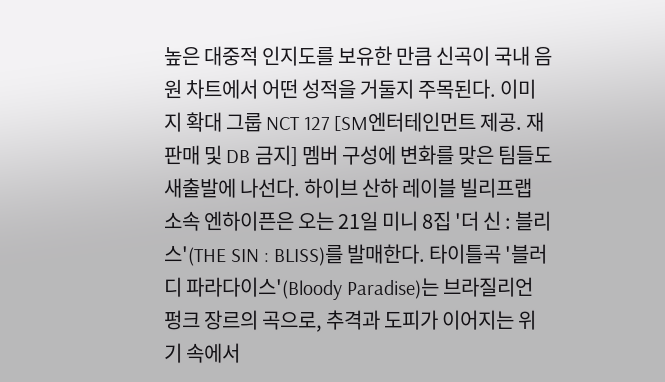높은 대중적 인지도를 보유한 만큼 신곡이 국내 음원 차트에서 어떤 성적을 거둘지 주목된다. 이미지 확대 그룹 NCT 127 [SM엔터테인먼트 제공. 재판매 및 DB 금지] 멤버 구성에 변화를 맞은 팀들도 새출발에 나선다. 하이브 산하 레이블 빌리프랩 소속 엔하이픈은 오는 21일 미니 8집 '더 신 : 블리스'(THE SIN : BLISS)를 발매한다. 타이틀곡 '블러디 파라다이스'(Bloody Paradise)는 브라질리언 펑크 장르의 곡으로, 추격과 도피가 이어지는 위기 속에서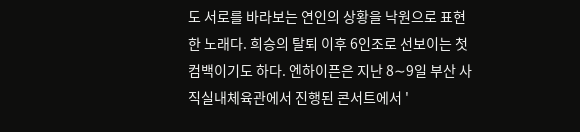도 서로를 바라보는 연인의 상황을 낙원으로 표현한 노래다. 희승의 탈퇴 이후 6인조로 선보이는 첫 컴백이기도 하다. 엔하이픈은 지난 8∼9일 부산 사직실내체육관에서 진행된 콘서트에서 '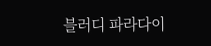블러디 파라다이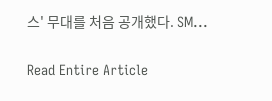스' 무대를 처음 공개했다. SM...

Read Entire Article